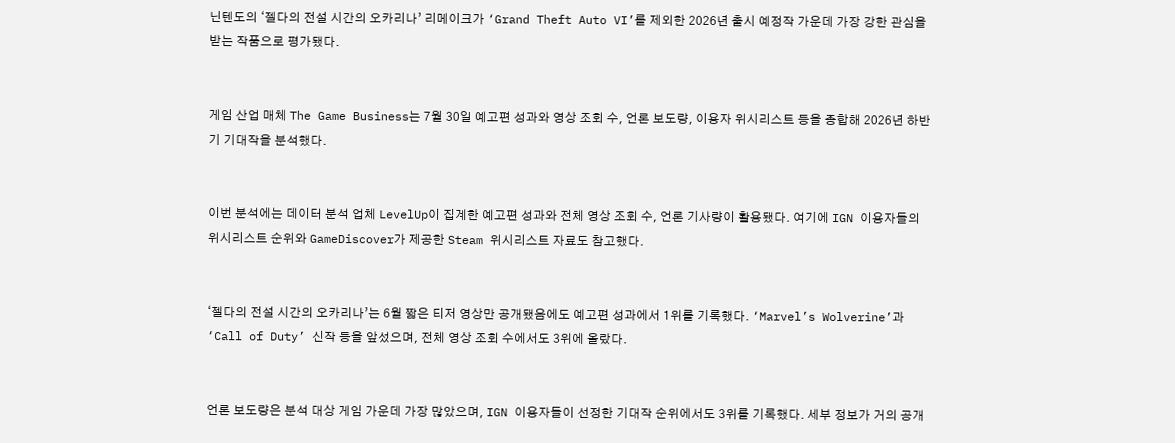닌텐도의 ‘젤다의 전설 시간의 오카리나’ 리메이크가 ‘Grand Theft Auto VI’를 제외한 2026년 출시 예정작 가운데 가장 강한 관심을 받는 작품으로 평가됐다.


게임 산업 매체 The Game Business는 7월 30일 예고편 성과와 영상 조회 수, 언론 보도량, 이용자 위시리스트 등을 종합해 2026년 하반기 기대작을 분석했다.


이번 분석에는 데이터 분석 업체 LevelUp이 집계한 예고편 성과와 전체 영상 조회 수, 언론 기사량이 활용됐다. 여기에 IGN 이용자들의 위시리스트 순위와 GameDiscover가 제공한 Steam 위시리스트 자료도 참고했다.


‘젤다의 전설 시간의 오카리나’는 6월 짧은 티저 영상만 공개됐음에도 예고편 성과에서 1위를 기록했다. ‘Marvel’s Wolverine’과 ‘Call of Duty’ 신작 등을 앞섰으며, 전체 영상 조회 수에서도 3위에 올랐다.


언론 보도량은 분석 대상 게임 가운데 가장 많았으며, IGN 이용자들이 선정한 기대작 순위에서도 3위를 기록했다. 세부 정보가 거의 공개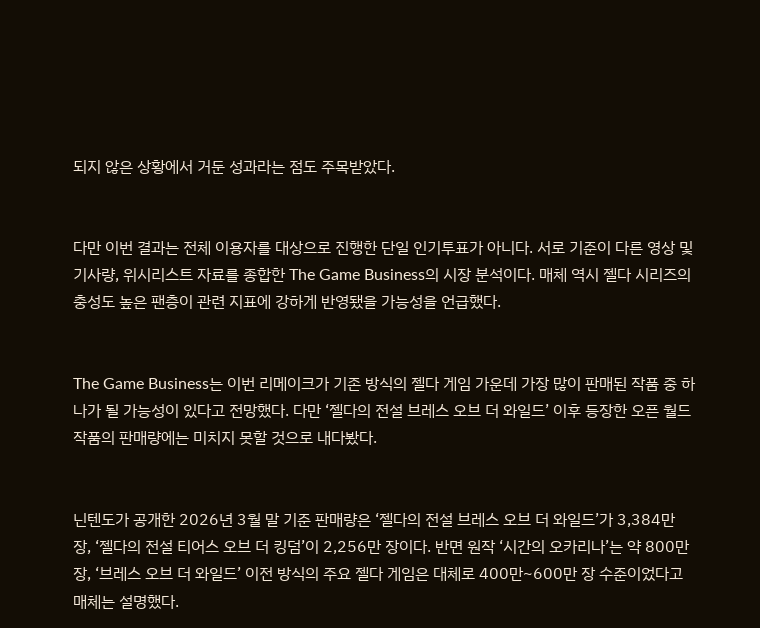되지 않은 상황에서 거둔 성과라는 점도 주목받았다.


다만 이번 결과는 전체 이용자를 대상으로 진행한 단일 인기투표가 아니다. 서로 기준이 다른 영상 및 기사량, 위시리스트 자료를 종합한 The Game Business의 시장 분석이다. 매체 역시 젤다 시리즈의 충성도 높은 팬층이 관련 지표에 강하게 반영됐을 가능성을 언급했다.


The Game Business는 이번 리메이크가 기존 방식의 젤다 게임 가운데 가장 많이 판매된 작품 중 하나가 될 가능성이 있다고 전망했다. 다만 ‘젤다의 전설 브레스 오브 더 와일드’ 이후 등장한 오픈 월드 작품의 판매량에는 미치지 못할 것으로 내다봤다.


닌텐도가 공개한 2026년 3월 말 기준 판매량은 ‘젤다의 전설 브레스 오브 더 와일드’가 3,384만 장, ‘젤다의 전설 티어스 오브 더 킹덤’이 2,256만 장이다. 반면 원작 ‘시간의 오카리나’는 약 800만 장, ‘브레스 오브 더 와일드’ 이전 방식의 주요 젤다 게임은 대체로 400만~600만 장 수준이었다고 매체는 설명했다.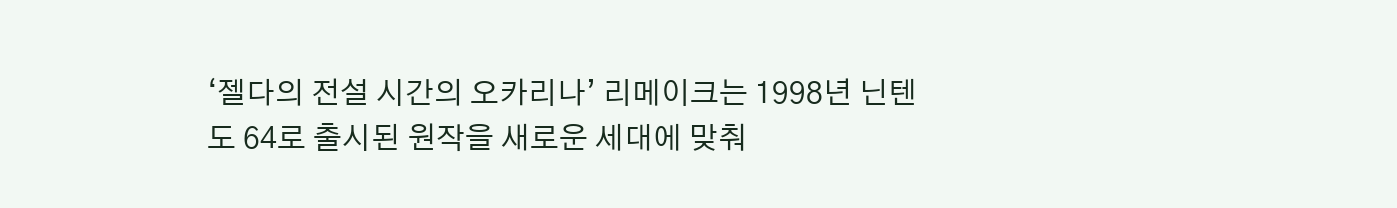‘젤다의 전설 시간의 오카리나’ 리메이크는 1998년 닌텐도 64로 출시된 원작을 새로운 세대에 맞춰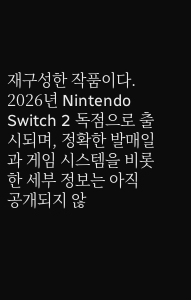재구성한 작품이다. 2026년 Nintendo Switch 2 독점으로 출시되며, 정확한 발매일과 게임 시스템을 비롯한 세부 정보는 아직 공개되지 않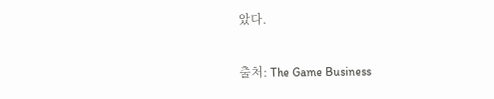았다.

출처: The Game Business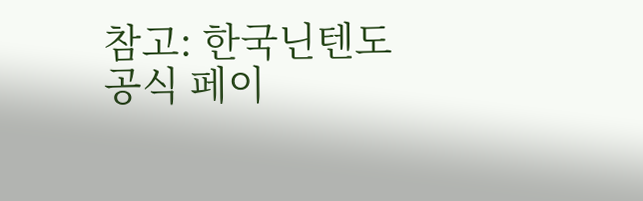참고: 한국닌텐도 공식 페이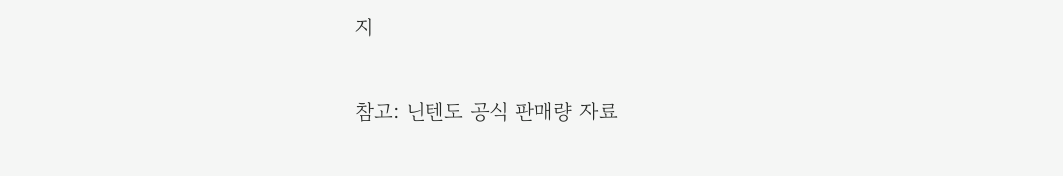지

참고: 닌텐도 공식 판매량 자료